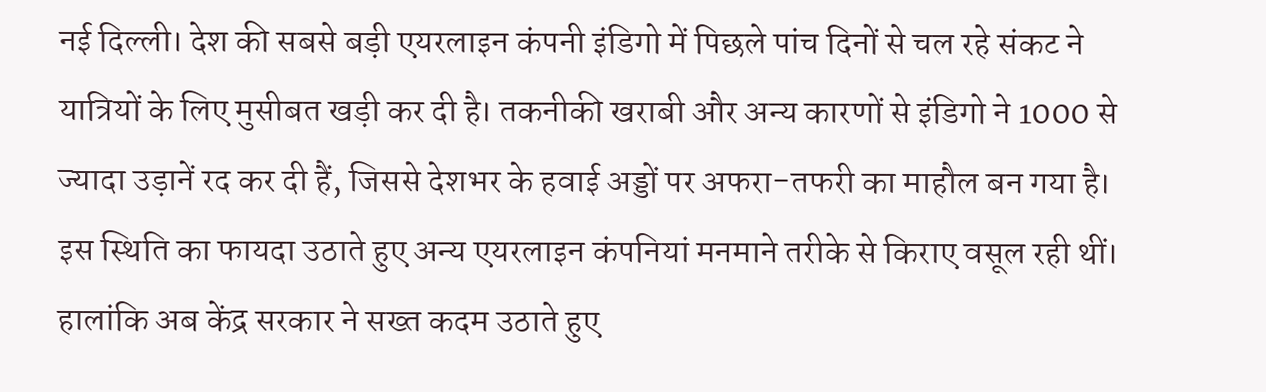नई दिल्ली। देश की सबसे बड़ी एयरलाइन कंपनी इंडिगो में पिछले पांच दिनों से चल रहे संकट ने यात्रियों के लिए मुसीबत खड़ी कर दी है। तकनीकी खराबी और अन्य कारणों से इंडिगो ने 1000 से ज्यादा उड़ानें रद कर दी हैं, जिससे देशभर के हवाई अड्डों पर अफरा-तफरी का माहौल बन गया है। इस स्थिति का फायदा उठाते हुए अन्य एयरलाइन कंपनियां मनमाने तरीके से किराए वसूल रही थीं। हालांकि अब केंद्र सरकार ने सख्त कदम उठाते हुए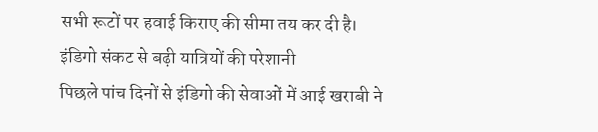सभी रूटों पर हवाई किराए की सीमा तय कर दी है।
इंडिगो संकट से बढ़ी यात्रियों की परेशानी
पिछले पांच दिनों से इंडिगो की सेवाओं में आई खराबी ने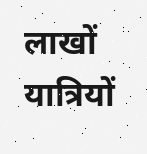लाखों यात्रियों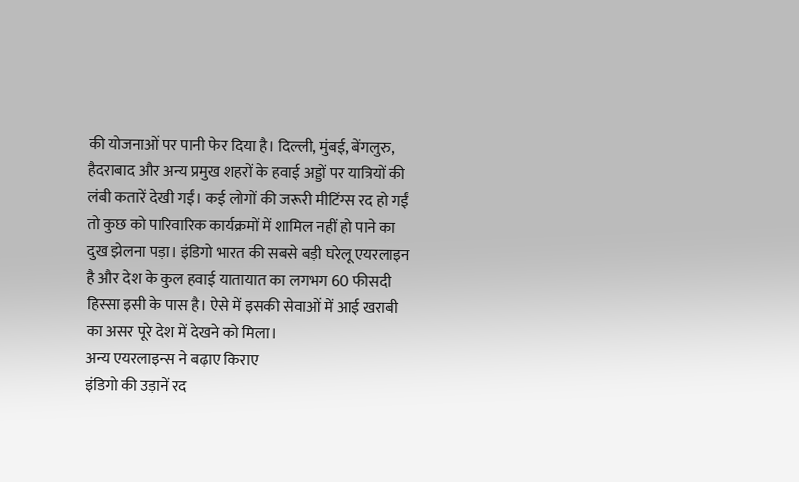की योजनाओं पर पानी फेर दिया है। दिल्ली, मुंबई, बेंगलुरु, हैदराबाद और अन्य प्रमुख शहरों के हवाई अड्डों पर यात्रियों की लंबी कतारें देखी गईं। कई लोगों की जरूरी मीटिंग्स रद हो गईं तो कुछ को पारिवारिक कार्यक्रमों में शामिल नहीं हो पाने का दुख झेलना पड़ा। इंडिगो भारत की सबसे बड़ी घरेलू एयरलाइन है और देश के कुल हवाई यातायात का लगभग 60 फीसदी हिस्सा इसी के पास है। ऐसे में इसकी सेवाओं में आई खराबी का असर पूरे देश में देखने को मिला।
अन्य एयरलाइन्स ने बढ़ाए किराए
इंडिगो की उड़ानें रद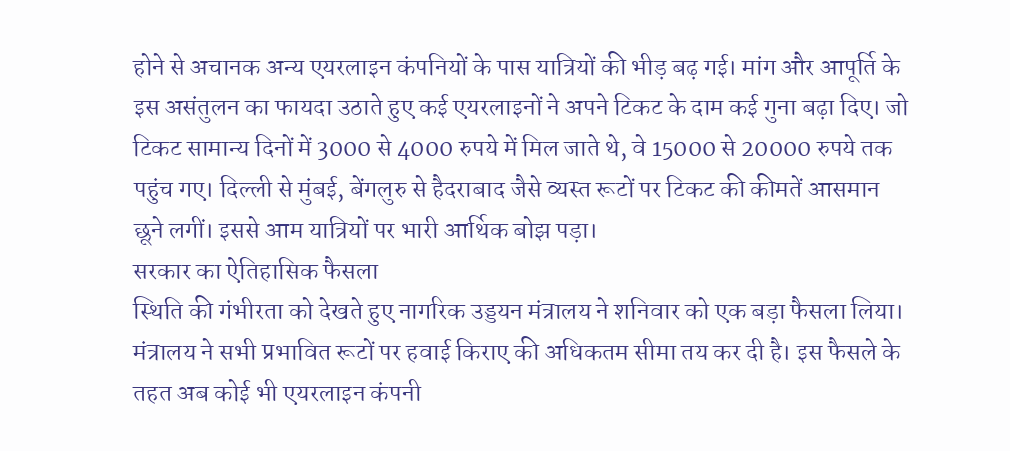होने से अचानक अन्य एयरलाइन कंपनियों के पास यात्रियों की भीड़ बढ़ गई। मांग और आपूर्ति के इस असंतुलन का फायदा उठाते हुए कई एयरलाइनों ने अपने टिकट के दाम कई गुना बढ़ा दिए। जो टिकट सामान्य दिनों में 3000 से 4000 रुपये में मिल जाते थे, वे 15000 से 20000 रुपये तक पहुंच गए। दिल्ली से मुंबई, बेंगलुरु से हैदराबाद जैसे व्यस्त रूटों पर टिकट की कीमतें आसमान छूने लगीं। इससे आम यात्रियों पर भारी आर्थिक बोझ पड़ा।
सरकार का ऐतिहासिक फैसला
स्थिति की गंभीरता को देखते हुए नागरिक उड्डयन मंत्रालय ने शनिवार को एक बड़ा फैसला लिया। मंत्रालय ने सभी प्रभावित रूटों पर हवाई किराए की अधिकतम सीमा तय कर दी है। इस फैसले के तहत अब कोई भी एयरलाइन कंपनी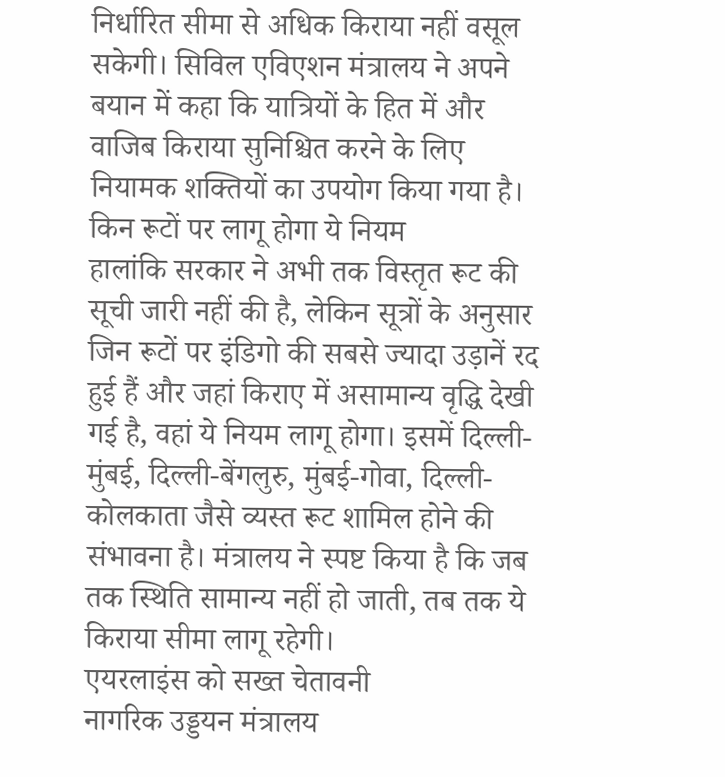निर्धारित सीमा से अधिक किराया नहीं वसूल सकेगी। सिविल एविएशन मंत्रालय ने अपने बयान में कहा कि यात्रियों के हित में और वाजिब किराया सुनिश्चित करने के लिए नियामक शक्तियों का उपयोग किया गया है।
किन रूटों पर लागू होगा ये नियम
हालांकि सरकार ने अभी तक विस्तृत रूट की सूची जारी नहीं की है, लेकिन सूत्रों के अनुसार जिन रूटों पर इंडिगो की सबसे ज्यादा उड़ानें रद हुई हैं और जहां किराए में असामान्य वृद्धि देखी गई है, वहां ये नियम लागू होगा। इसमें दिल्ली-मुंबई, दिल्ली-बेंगलुरु, मुंबई-गोवा, दिल्ली-कोलकाता जैसे व्यस्त रूट शामिल होने की संभावना है। मंत्रालय ने स्पष्ट किया है कि जब तक स्थिति सामान्य नहीं हो जाती, तब तक ये किराया सीमा लागू रहेगी।
एयरलाइंस को सख्त चेतावनी
नागरिक उड्डयन मंत्रालय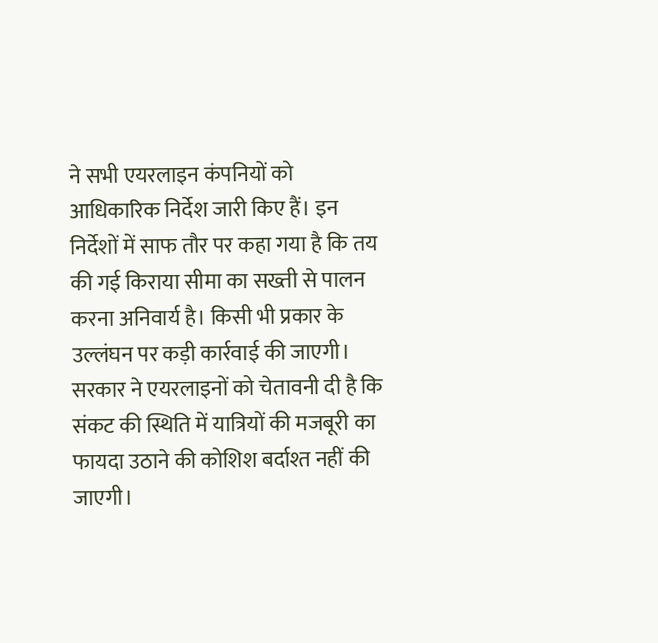ने सभी एयरलाइन कंपनियों को आधिकारिक निर्देश जारी किए हैं। इन निर्देशों में साफ तौर पर कहा गया है कि तय की गई किराया सीमा का सख्ती से पालन करना अनिवार्य है। किसी भी प्रकार के उल्लंघन पर कड़ी कार्रवाई की जाएगी। सरकार ने एयरलाइनों को चेतावनी दी है कि संकट की स्थिति में यात्रियों की मजबूरी का फायदा उठाने की कोशिश बर्दाश्त नहीं की जाएगी।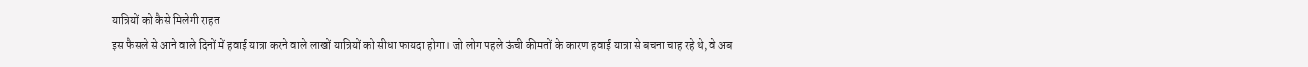यात्रियों को कैसे मिलेगी राहत
इस फैसले से आने वाले दिनों में हवाई यात्रा करने वाले लाखों यात्रियों को सीधा फायदा होगा। जो लोग पहले ऊंची कीमतों के कारण हवाई यात्रा से बचना चाह रहे थे, वे अब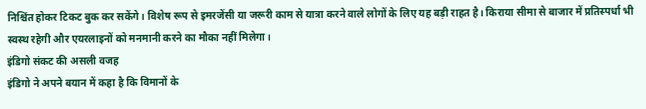निश्चिंत होकर टिकट बुक कर सकेंगे। विशेष रूप से इमरजेंसी या जरूरी काम से यात्रा करने वाले लोगों के लिए यह बड़ी राहत है। किराया सीमा से बाजार में प्रतिस्पर्धा भी स्वस्थ रहेगी और एयरलाइनों को मनमानी करने का मौका नहीं मिलेगा।
इंडिगो संकट की असली वजह
इंडिगो ने अपने बयान में कहा है कि विमानों के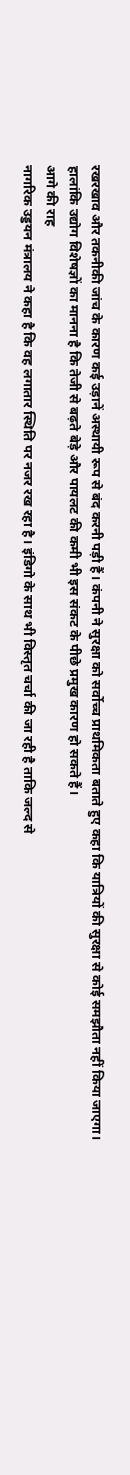रखरखाव और तकनीकी जांच के कारण कई उड़ानें अस्थायी रूप से बंद करनी पड़ी हैं। कंपनी ने सुरक्षा को सर्वोच्च प्राथमिकता बताते हुए कहा कि यात्रियों की सुरक्षा से कोई समझौता नहीं किया जाएगा। हालांकि उद्योग विशेषज्ञों का मानना है कि तेजी से बढ़ते बेड़े और पायलट की कमी भी इस संकट के पीछे प्रमुख कारण हो सकते हैं।
आगे की राह
नागरिक उड्डयन मंत्रालय ने कहा है कि वह लगातार स्थिति पर नजर रख रहा है। इंडिगो के साथ भी विस्तृत चर्चा की जा रही है ताकि जल्द से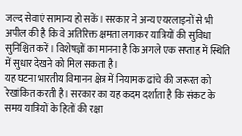जल्द सेवाएं सामान्य हो सकें। सरकार ने अन्य एयरलाइनों से भी अपील की है कि वे अतिरिक्त क्षमता लगाकर यात्रियों की सुविधा सुनिश्चित करें। विशेषज्ञों का मानना है कि अगले एक सप्ताह में स्थिति में सुधार देखने को मिल सकता है।
यह घटना भारतीय विमानन क्षेत्र में नियामक ढांचे की जरूरत को रेखांकित करती है। सरकार का यह कदम दर्शाता है कि संकट के समय यात्रियों के हितों की रक्षा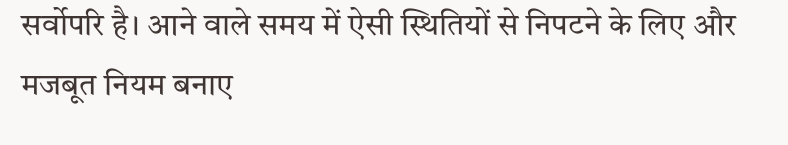सर्वोपरि है। आने वाले समय में ऐसी स्थितियों से निपटने के लिए और मजबूत नियम बनाए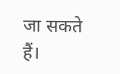जा सकते हैं।